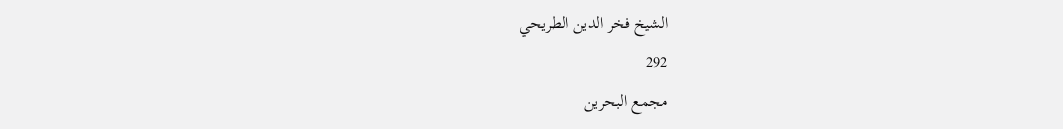الشيخ فخر الدين الطريحي
292
مجمع البحرين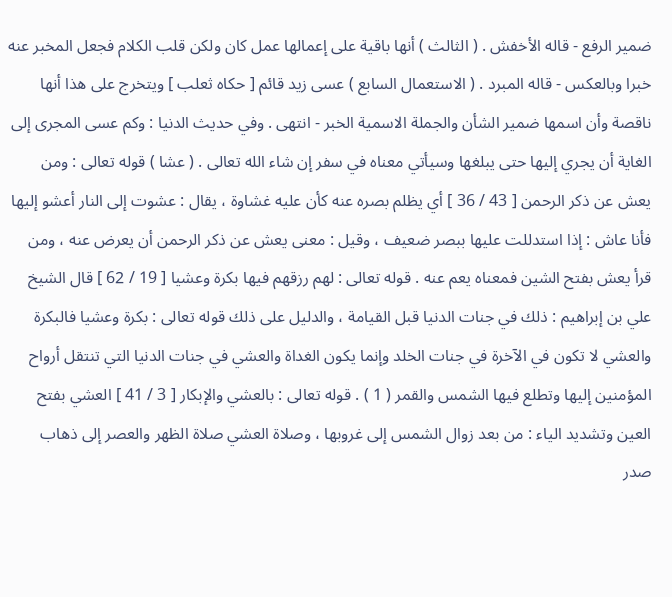ضمير الرفع - قاله الأخفش . ( الثالث ) أنها باقية على إعمالها عمل كان ولكن قلب الكلام فجعل المخبر عنه خبرا وبالعكس - قاله المبرد . ( الاستعمال السابع ) عسى زيد قائم [ حكاه ثعلب ] ويتخرج على هذا أنها ناقصة وأن اسمها ضمير الشأن والجملة الاسمية الخبر - انتهى . وفي حديث الدنيا : وكم عسى المجرى إلى الغاية أن يجري إليها حتى يبلغها وسيأتي معناه في سفر إن شاء الله تعالى . ( عشا ) قوله تعالى : ومن يعش عن ذكر الرحمن [ 43 / 36 ] أي يظلم بصره عنه كأن عليه غشاوة ، يقال : عشوت إلى النار أعشو إليها فأنا عاش : إذا استدللت عليها ببصر ضعيف ، وقيل : معنى يعش عن ذكر الرحمن أن يعرض عنه ، ومن قرأ يعش بفتح الشين فمعناه يعم عنه . قوله تعالى : لهم رزقهم فيها بكرة وعشيا [ 19 / 62 ] قال الشيخ علي بن إبراهيم : ذلك في جنات الدنيا قبل القيامة ، والدليل على ذلك قوله تعالى : بكرة وعشيا فالبكرة والعشي لا تكون في الآخرة في جنات الخلد وإنما يكون الغداة والعشي في جنات الدنيا التي تنتقل أرواح المؤمنين إليها وتطلع فيها الشمس والقمر ( 1 ) . قوله تعالى : بالعشي والإبكار [ 3 / 41 ] العشي بفتح العين وتشديد الياء : من بعد زوال الشمس إلى غروبها ، وصلاة العشي صلاة الظهر والعصر إلى ذهاب صدر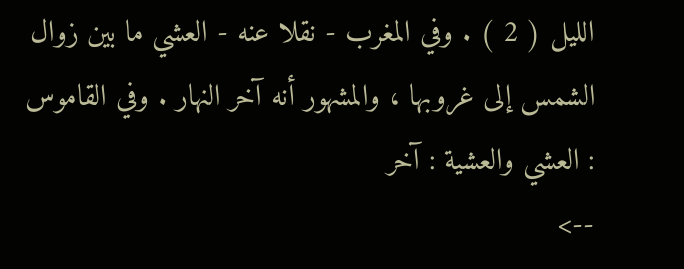الليل ( 2 ) . وفي المغرب - نقلا عنه - العشي ما بين زوال الشمس إلى غروبها ، والمشهور أنه آخر النهار . وفي القاموس : العشي والعشية : آخر
-->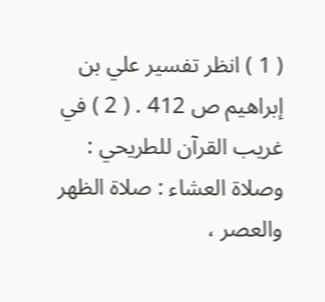( 1 ) انظر تفسير علي بن إبراهيم ص 412 . ( 2 ) في غريب القرآن للطريحي : وصلاة العشاء : صلاة الظهر والعصر ،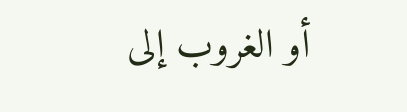أو الغروب إلى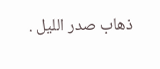ذهاب صدر الليل .